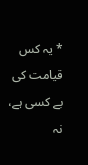* یہ کس قیامت کی بے کسی ہے، نہ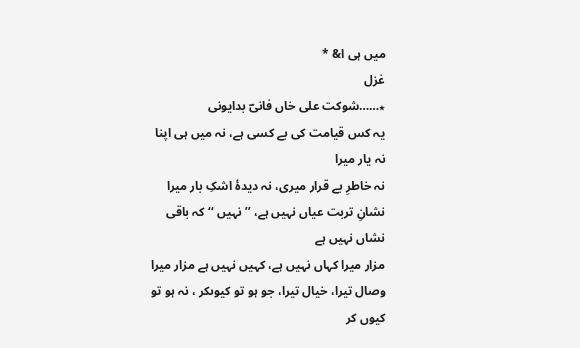میں ہی ا& *
غزل
٭……شوکت علی خاں فانیؔ بدایونی
یہ کس قیامت کی بے کسی ہے، نہ میں ہی اپنا نہ یار میرا
نہ خاطرِ بے قرار میری، نہ دیدۂ اشکِ بار میرا
نشانِ تربت عیاں نہیں ہے، ’’ نہیں ‘‘ کہ باقی نشاں نہیں ہے
مزار میرا کہاں نہیں ہے، کہیں نہیں ہے مزار میرا
وصال تیرا، خیال تیرا، جو ہو تو کیوںکر ، نہ ہو تو کیوں کر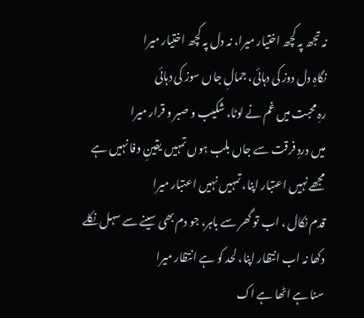نہ تجھ پہ کچھ اختیار میرا، نہ دل پہ کچھ اختیار میرا
نگاہِ دل دوز کی دہائی، جمالِ جاں سوز کی دہائی
رہِ محبت میں غم نے لوٹا، شکیب و صبر و قرار میرا
میں دردِ فرقت سے جاں بلب ہوں تمہیں یقینِ وفا نہیں ہے
مجھے نہیں اعتبار اپنا، تمہیں نہیں اعتبار میرا
قدم نکال ، اب تو گھر سے باہر، جو دم بھی سینے سے سہل نکلے
دکھا نہ اب انتظار اپنا، لحد کو ہے انتظار میرا
سنا ہے اٹھا ہے اک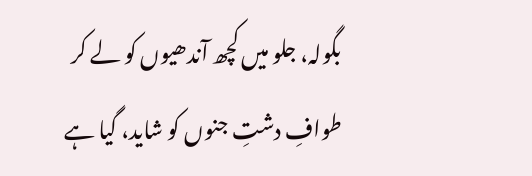بگولہ، جلو میں کچھ آندھیوں کو لے کر
طوافِ دشتِ جنوں کو شاید، گیا ہے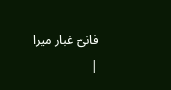فانیؔ غبار میرا
|